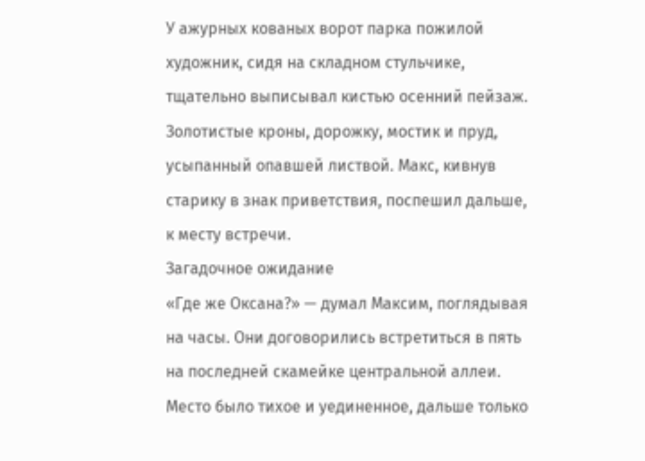У ажурных кованых ворот парка пожилой художник, сидя на складном стульчике, тщательно выписывал кистью осенний пейзаж. Золотистые кроны, дорожку, мостик и пруд, усыпанный опавшей листвой. Макс, кивнув старику в знак приветствия, поспешил дальше, к месту встречи.
Загадочное ожидание
«Где же Оксана?» — думал Максим, поглядывая на часы. Они договорились встретиться в пять на последней скамейке центральной аллеи. Место было тихое и уединенное, дальше только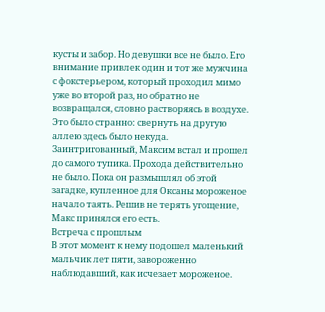кусты и забор. Но девушки все не было. Его внимание привлек один и тот же мужчина с фокстерьером, который проходил мимо уже во второй раз, но обратно не возвращался, словно растворяясь в воздухе.
Это было странно: свернуть на другую аллею здесь было некуда. Заинтригованный, Максим встал и прошел до самого тупика. Прохода действительно не было. Пока он размышлял об этой загадке, купленное для Оксаны мороженое начало таять. Решив не терять угощение, Макс принялся его есть.
Встреча с прошлым
В этот момент к нему подошел маленький мальчик лет пяти, завороженно наблюдавший, как исчезает мороженое.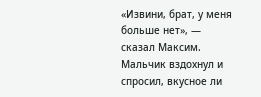«Извини, брат, у меня больше нет», — сказал Максим. Мальчик вздохнул и спросил, вкусное ли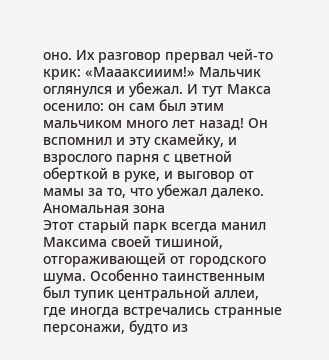оно. Их разговор прервал чей-то крик: «Маааксииим!» Мальчик оглянулся и убежал. И тут Макса осенило: он сам был этим мальчиком много лет назад! Он вспомнил и эту скамейку, и взрослого парня с цветной оберткой в руке, и выговор от мамы за то, что убежал далеко.
Аномальная зона
Этот старый парк всегда манил Максима своей тишиной, отгораживающей от городского шума. Особенно таинственным был тупик центральной аллеи, где иногда встречались странные персонажи, будто из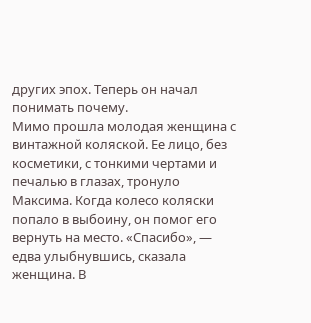других эпох. Теперь он начал понимать почему.
Мимо прошла молодая женщина с винтажной коляской. Ее лицо, без косметики, с тонкими чертами и печалью в глазах, тронуло Максима. Когда колесо коляски попало в выбоину, он помог его вернуть на место. «Спасибо», — едва улыбнувшись, сказала женщина. В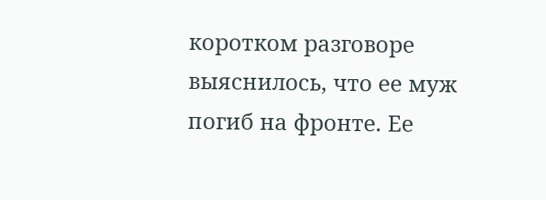коротком разговоре выяснилось, что ее муж погиб на фронте. Ее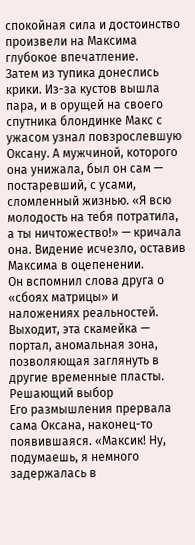спокойная сила и достоинство произвели на Максима глубокое впечатление.
Затем из тупика донеслись крики. Из-за кустов вышла пара, и в орущей на своего спутника блондинке Макс с ужасом узнал повзрослевшую Оксану. А мужчиной, которого она унижала, был он сам — постаревший, с усами, сломленный жизнью. «Я всю молодость на тебя потратила, а ты ничтожество!» — кричала она. Видение исчезло, оставив Максима в оцепенении.
Он вспомнил слова друга о «сбоях матрицы» и наложениях реальностей. Выходит, эта скамейка — портал, аномальная зона, позволяющая заглянуть в другие временные пласты.
Решающий выбор
Его размышления прервала сама Оксана, наконец-то появившаяся. «Максик! Ну, подумаешь, я немного задержалась в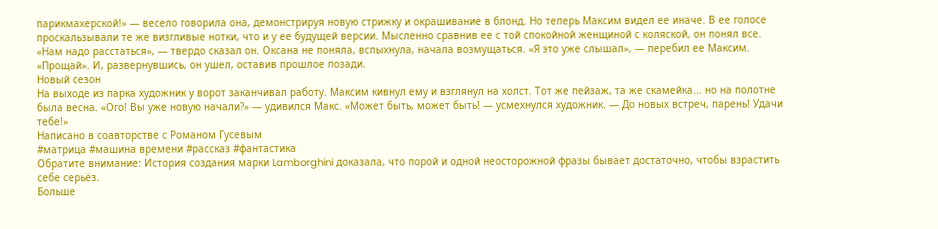парикмахерской!» — весело говорила она, демонстрируя новую стрижку и окрашивание в блонд. Но теперь Максим видел ее иначе. В ее голосе проскальзывали те же визгливые нотки, что и у ее будущей версии. Мысленно сравнив ее с той спокойной женщиной с коляской, он понял все.
«Нам надо расстаться», — твердо сказал он. Оксана не поняла, вспыхнула, начала возмущаться. «Я это уже слышал», — перебил ее Максим. «Прощай». И, развернувшись, он ушел, оставив прошлое позади.
Новый сезон
На выходе из парка художник у ворот заканчивал работу. Максим кивнул ему и взглянул на холст. Тот же пейзаж, та же скамейка... но на полотне была весна. «Ого! Вы уже новую начали?» — удивился Макс. «Может быть, может быть! — усмехнулся художник. — До новых встреч, парень! Удачи тебе!»
Написано в соавторстве с Романом Гусевым
#матрица #машина времени #рассказ #фантастика
Обратите внимание: История создания марки Lamborghini доказала, что порой и одной неосторожной фразы бывает достаточно, чтобы взрастить себе серьёз.
Больше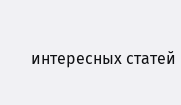интересных статей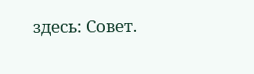здесь: Совет.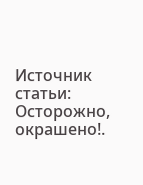Источник статьи: Осторожно, окрашено!.